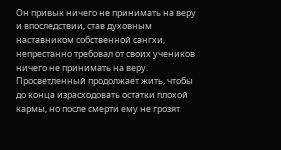Он привык ничего не принимать на веру и впоследствии, став духовным наставником собственной сангхи, непрестанно требовал от своих учеников ничего не принимать на веру.
Просветленный продолжает жить, чтобы до конца израсходовать остатки плохой кармы, но после смерти ему не грозят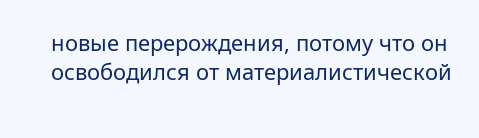новые перерождения, потому что он освободился от материалистической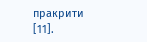пракрити [11].